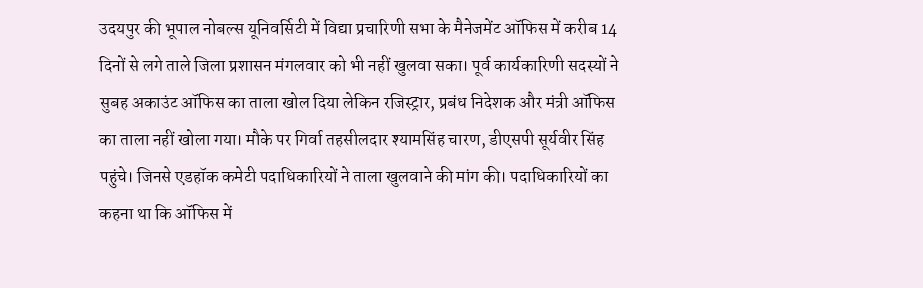उदयपुर की भूपाल नोबल्स यूनिवर्सिटी में विद्या प्रचारिणी सभा के मैनेजमेंट ऑफिस में करीब 14 दिनों से लगे ताले जिला प्रशासन मंगलवार को भी नहीं खुलवा सका। पूर्व कार्यकारिणी सदस्यों ने सुबह अकाउंट ऑफिस का ताला खोल दिया लेकिन रजिस्ट्रार, प्रबंध निदेशक और मंत्री ऑफिस का ताला नहीं खोला गया। मौके पर गिर्वा तहसीलदार श्यामसिंह चारण, डीएसपी सूर्यवीर सिंह पहुंचे। जिनसे एडहॉक कमेटी पदाधिकारियों ने ताला खुलवाने की मांग की। पदाधिकारियों का कहना था कि ऑफिस में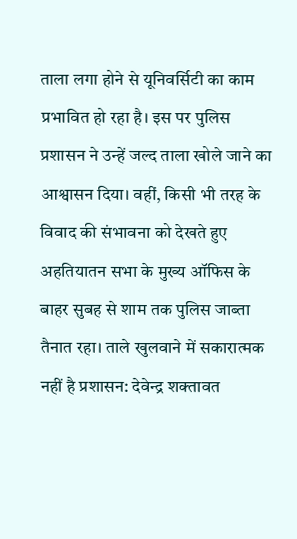ताला लगा होने से यूनिवर्सिटी का काम प्रभावित हो रहा है। इस पर पुलिस प्रशासन ने उन्हें जल्द ताला खोले जाने का आश्वासन दिया। वहीं, किसी भी तरह के विवाद की संभावना को देखते हुए अहतियातन सभा के मुख्य ऑफिस के बाहर सुबह से शाम तक पुलिस जाब्ता तैनात रहा। ताले खुलवाने में सकारात्मक नहीं है प्रशासन: देवेन्द्र शक्तावत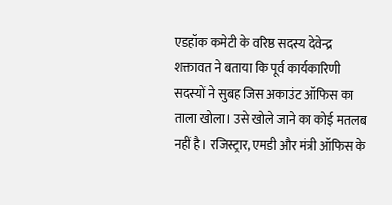एडहॉक कमेटी के वरिष्ठ सदस्य देवेन्द्र शक्तावत ने बताया कि पूर्व कार्यकारिणी सदस्यों ने सुबह जिस अकाउंट ऑफिस का ताला खोला। उसे खोले जाने का कोई मतलब नहीं है। रजिस्ट्रार, एमडी और मंत्री ऑफिस के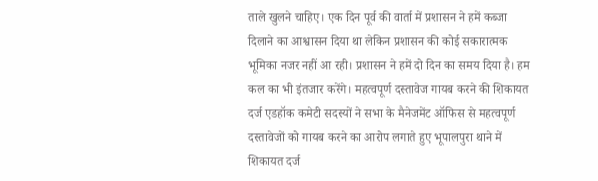ताले खुलने चाहिए। एक दिन पूर्व की वार्ता में प्रशासन ने हमें कब्जा दिलाने का आश्वासन दिया था लेकिन प्रशासन की कोई सकारात्मक भूमिका नजर नहीं आ रही। प्रशासन ने हमें दो दिन का समय दिया है। हम कल का भी इंतजार करेंगे। महत्वपूर्ण दस्तावेज गायब करने की शिकायत दर्ज एडहॉक कमेटी सदस्यों ने सभा के मैनेजमेंट ऑफिस से महत्वपूर्ण दस्तावेजों को गायब करने का आरोप लगाते हुए भूपालपुरा थाने में शिकायत दर्ज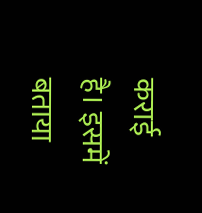कराई है। इसमें बताया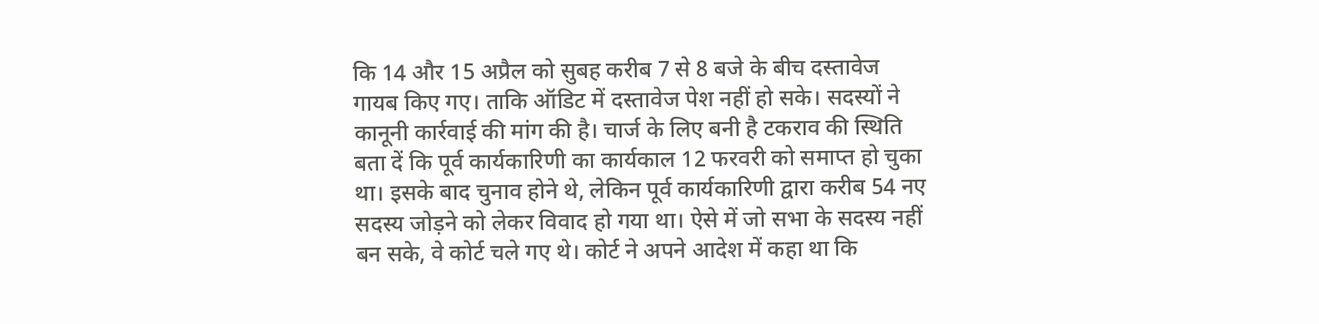कि 14 और 15 अप्रैल को सुबह करीब 7 से 8 बजे के बीच दस्तावेज गायब किए गए। ताकि ऑडिट में दस्तावेज पेश नहीं हो सके। सदस्यों ने कानूनी कार्रवाई की मांग की है। चार्ज के लिए बनी है टकराव की स्थिति बता दें कि पूर्व कार्यकारिणी का कार्यकाल 12 फरवरी को समाप्त हो चुका था। इसके बाद चुनाव होने थे, लेकिन पूर्व कार्यकारिणी द्वारा करीब 54 नए सदस्य जोड़ने को लेकर विवाद हो गया था। ऐसे में जो सभा के सदस्य नहीं बन सके, वे कोर्ट चले गए थे। कोर्ट ने अपने आदेश में कहा था कि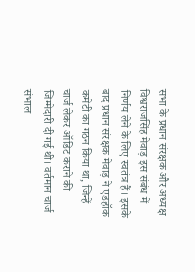सभा के प्रधान संरक्षक और अध्यक्ष विश्वराजसिंह मेवाड़ इस संबंध में निर्णय लेने के लिए स्वतंत्र हैं। इसके बाद प्रधान संरक्षक मेवाड़ ने एडहॉक कमेटी का गठन किया था, जिन्हें चार्ज लेकर ऑडिट कराने की जिम्मेदारी दी गई थी। वर्तमान चार्ज संभाल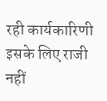रही कार्यकारिणी इसके लिए राजी नहीं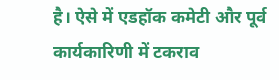है। ऐसे में एडहॉक कमेटी और पूर्व कार्यकारिणी में टकराव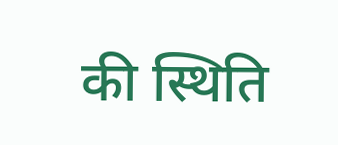की स्थिति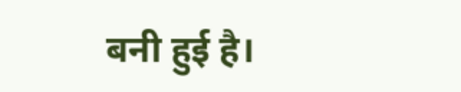बनी हुई है।